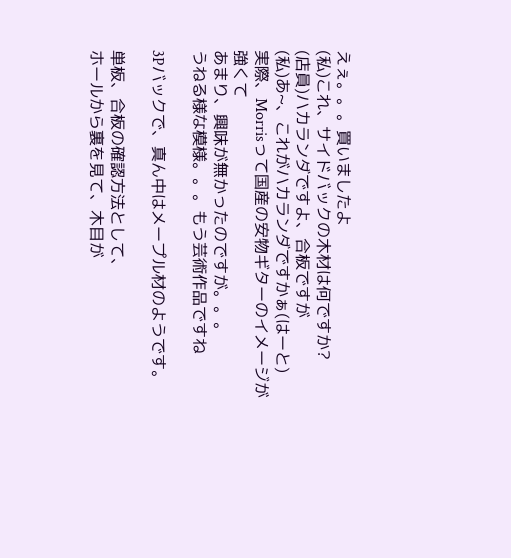えぇ。。。買いましたよ
(私)これ、サイドバックの木材は何ですか?
(店員)ハカランダですよ、合板ですが
(私)あ~、これがハカランダですかぁ(はーと)
実際、Morrisって国産の安物ギターのイメージが強くて
あまり、興味が無かったのですが。。。
うねる様な模様。。。もう芸術作品ですね

3Pバックで、真ん中はメープル材のようです。

単板、合板の確認方法として、
ホールから裏を見て、木目が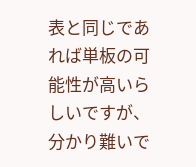表と同じであれば単板の可能性が高いらしいですが、
分かり難いで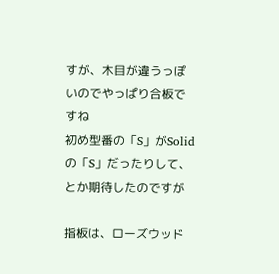すが、木目が違うっぽいのでやっぱり合板ですね
初め型番の「S」がSolidの「S」だったりして、とか期待したのですが

指板は、ローズウッド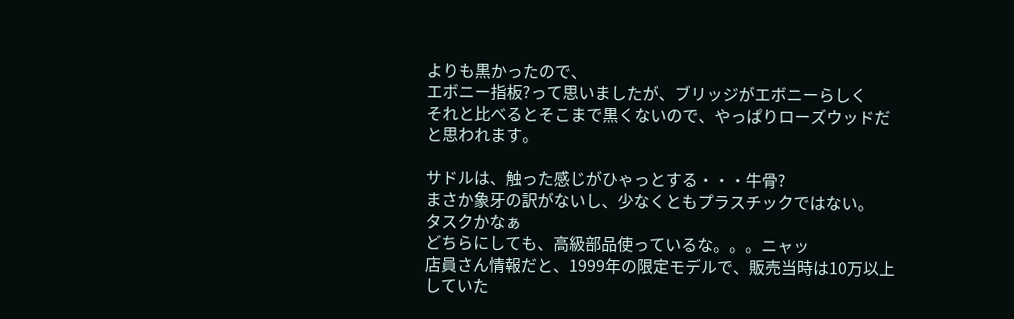よりも黒かったので、
エボニー指板?って思いましたが、ブリッジがエボニーらしく
それと比べるとそこまで黒くないので、やっぱりローズウッドだと思われます。

サドルは、触った感じがひゃっとする・・・牛骨?
まさか象牙の訳がないし、少なくともプラスチックではない。
タスクかなぁ
どちらにしても、高級部品使っているな。。。ニャッ
店員さん情報だと、1999年の限定モデルで、販売当時は10万以上していた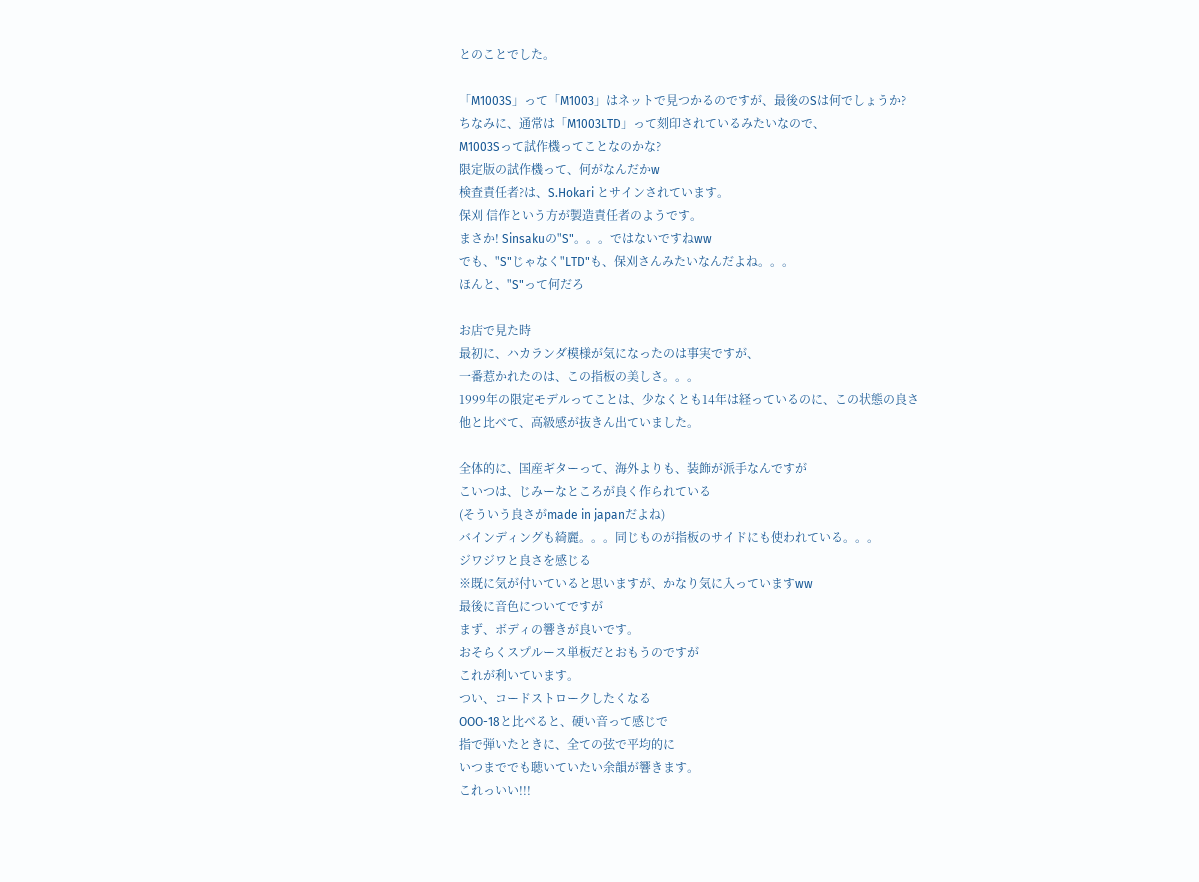とのことでした。

「M1003S」って「M1003」はネットで見つかるのですが、最後のSは何でしょうか?
ちなみに、通常は「M1003LTD」って刻印されているみたいなので、
M1003Sって試作機ってことなのかな?
限定版の試作機って、何がなんだかw
検査責任者?は、S.Hokari とサインされています。
保刈 信作という方が製造責任者のようです。
まさか! Sinsakuの"S"。。。ではないですねww
でも、"S"じゃなく"LTD"も、保刈さんみたいなんだよね。。。
ほんと、"S"って何だろ

お店で見た時
最初に、ハカランダ模様が気になったのは事実ですが、
一番惹かれたのは、この指板の美しさ。。。
1999年の限定モデルってことは、少なくとも14年は経っているのに、この状態の良さ
他と比べて、高級感が抜きん出ていました。

全体的に、国産ギターって、海外よりも、装飾が派手なんですが
こいつは、じみーなところが良く作られている
(そういう良さがmade in japanだよね)
バインディングも綺麗。。。同じものが指板のサイドにも使われている。。。
ジワジワと良さを感じる
※既に気が付いていると思いますが、かなり気に入っていますww
最後に音色についてですが
まず、ボディの響きが良いです。
おそらくスプルース単板だとおもうのですが
これが利いています。
つい、コードストロークしたくなる
OOO-18と比べると、硬い音って感じで
指で弾いたときに、全ての弦で平均的に
いつまででも聴いていたい余韻が響きます。
これっいい!!!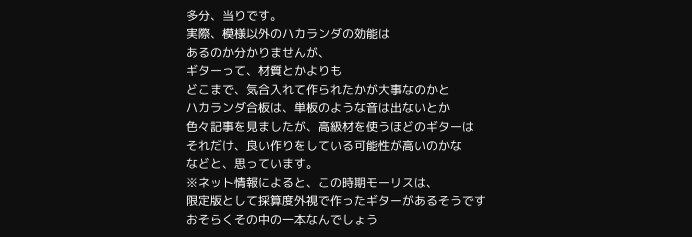多分、当りです。
実際、模様以外のハカランダの効能は
あるのか分かりませんが、
ギターって、材質とかよりも
どこまで、気合入れて作られたかが大事なのかと
ハカランダ合板は、単板のような音は出ないとか
色々記事を見ましたが、高級材を使うほどのギターは
それだけ、良い作りをしている可能性が高いのかな
などと、思っています。
※ネット情報によると、この時期モーリスは、
限定版として採算度外視で作ったギターがあるそうです
おそらくその中の一本なんでしょう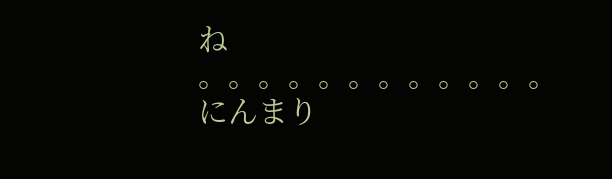ね
。。。。。。。。。。。。にんまり